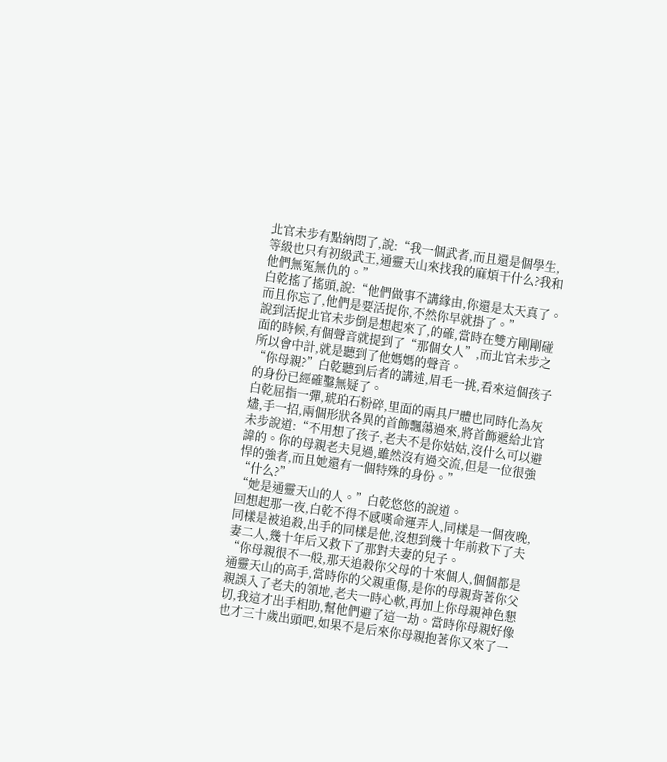北官未步有點納悶了,說:“我一個武者,而且還是個學生,等級也只有初級武王,通靈天山來找我的麻煩干什么?我和他們無冤無仇的。”
白乾搖了搖頭,說:“他們做事不講緣由,你還是太天真了。而且你忘了,他們是要活捉你,不然你早就掛了。”
說到活捉北官未步倒是想起來了,的確,當時在雙方剛剛碰面的時候,有個聲音就提到了“那個女人”,而北官未步之所以會中計,就是聽到了他媽媽的聲音。
“你母親?”白乾聽到后者的講述,眉毛一挑,看來這個孩子的身份已經確鑿無疑了。
白乾屈指一彈,琥珀石粉碎,里面的兩具尸體也同時化為灰燼,手一招,兩個形狀各異的首飾飄蕩過來,將首飾遞給北官未步說道:“不用想了孩子,老夫不是你姑姑,沒什么可以避諱的。你的母親老夫見過,雖然沒有過交流,但是一位很強悍的強者,而且她還有一個特殊的身份。”
“什么?”
“她是通靈天山的人。”白乾悠悠的說道。
回想起那一夜,白乾不得不感嘆命運弄人,同樣是一個夜晚,同樣是被追殺,出手的同樣是他,沒想到幾十年前救下了夫妻二人,幾十年后又救下了那對夫妻的兒子。
“你母親很不一般,那天追殺你父母的十來個人,個個都是通靈天山的高手,當時你的父親重傷,是你的母親背著你父親誤入了老夫的領地,老夫一時心軟,再加上你母親神色懇切,我這才出手相助,幫他們避了這一劫。當時你母親好像也才三十歲出頭吧,如果不是后來你母親抱著你又來了一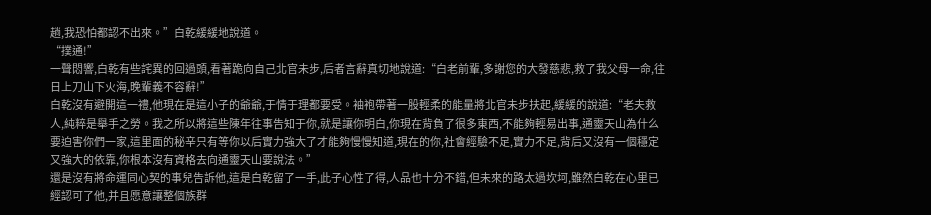趟,我恐怕都認不出來。”白乾緩緩地說道。
“撲通!”
一聲悶響,白乾有些詫異的回過頭,看著跪向自己北官未步,后者言辭真切地說道:“白老前輩,多謝您的大發慈悲,救了我父母一命,往日上刀山下火海,晚輩義不容辭!”
白乾沒有避開這一禮,他現在是這小子的爺爺,于情于理都要受。袖袍帶著一股輕柔的能量將北官未步扶起,緩緩的說道:“老夫救人,純粹是舉手之勞。我之所以將這些陳年往事告知于你,就是讓你明白,你現在背負了很多東西,不能夠輕易出事,通靈天山為什么要迫害你們一家,這里面的秘辛只有等你以后實力強大了才能夠慢慢知道,現在的你,社會經驗不足,實力不足,背后又沒有一個穩定又強大的依靠,你根本沒有資格去向通靈天山要說法。”
還是沒有將命運同心契的事兒告訴他,這是白乾留了一手,此子心性了得,人品也十分不錯,但未來的路太過坎坷,雖然白乾在心里已經認可了他,并且愿意讓整個族群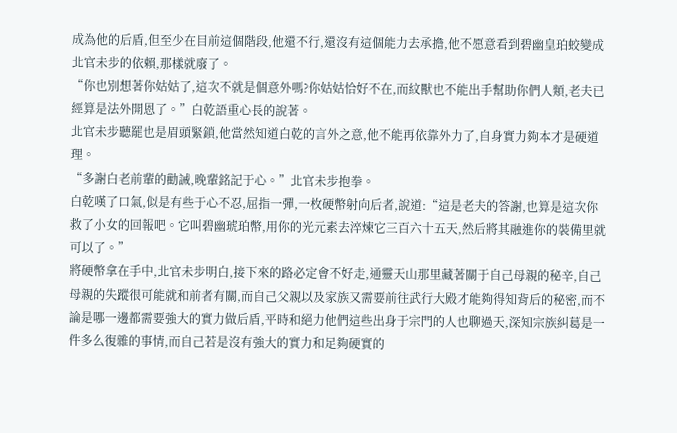成為他的后盾,但至少在目前這個階段,他還不行,還沒有這個能力去承擔,他不愿意看到碧幽皇珀蛟變成北官未步的依賴,那樣就廢了。
“你也別想著你姑姑了,這次不就是個意外嗎?你姑姑恰好不在,而紋獸也不能出手幫助你們人類,老夫已經算是法外開恩了。”白乾語重心長的說著。
北官未步聽罷也是眉頭緊鎖,他當然知道白乾的言外之意,他不能再依靠外力了,自身實力夠本才是硬道理。
“多謝白老前輩的勸誡,晚輩銘記于心。”北官未步抱拳。
白乾嘆了口氣,似是有些于心不忍,屈指一彈,一枚硬幣射向后者,說道:“這是老夫的答謝,也算是這次你救了小女的回報吧。它叫碧幽琥珀幣,用你的光元素去淬煉它三百六十五天,然后將其融進你的裝備里就可以了。”
將硬幣拿在手中,北官未步明白,接下來的路必定會不好走,通靈天山那里藏著關于自己母親的秘辛,自己母親的失蹤很可能就和前者有關,而自己父親以及家族又需要前往武行大殿才能夠得知背后的秘密,而不論是哪一邊都需要強大的實力做后盾,平時和絕力他們這些出身于宗門的人也聊過天,深知宗族糾葛是一件多么復雜的事情,而自己若是沒有強大的實力和足夠硬實的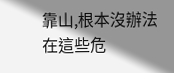靠山,根本沒辦法在這些危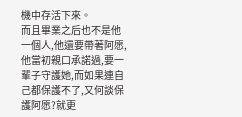機中存活下來。
而且畢業之后也不是他一個人,他還要帶著阿愿,他當初親口承諾過,要一輩子守護她,而如果連自己都保護不了,又何談保護阿愿?就更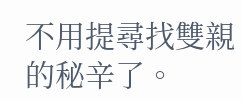不用提尋找雙親的秘辛了。